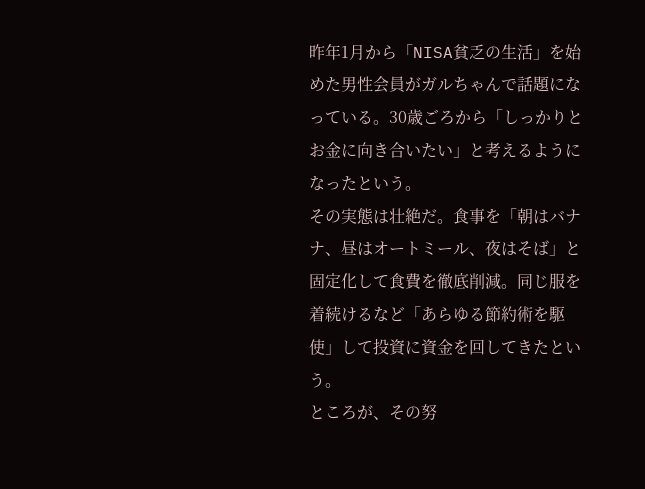昨年1月から「NISA貧乏の生活」を始めた男性会員がガルちゃんで話題になっている。30歳ごろから「しっかりとお金に向き合いたい」と考えるようになったという。
その実態は壮絶だ。食事を「朝はバナナ、昼はオートミール、夜はそば」と固定化して食費を徹底削減。同じ服を着続けるなど「あらゆる節約術を駆使」して投資に資金を回してきたという。
ところが、その努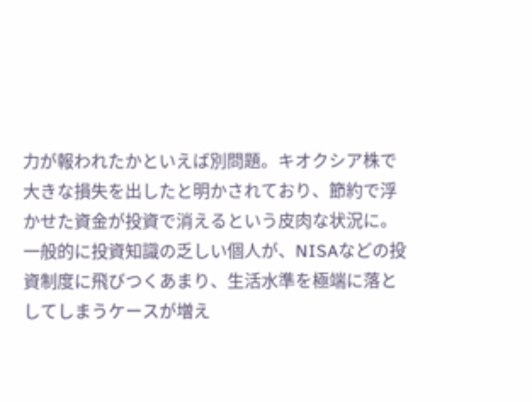力が報われたかといえば別問題。キオクシア株で大きな損失を出したと明かされており、節約で浮かせた資金が投資で消えるという皮肉な状況に。
一般的に投資知識の乏しい個人が、NISAなどの投資制度に飛びつくあまり、生活水準を極端に落としてしまうケースが増え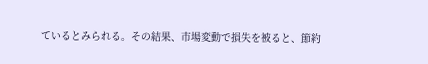ているとみられる。その結果、市場変動で損失を被ると、節約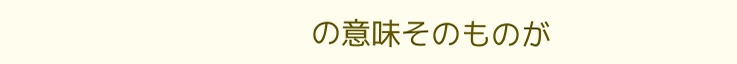の意味そのものが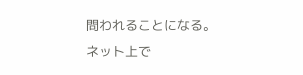問われることになる。
ネット上で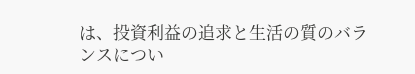は、投資利益の追求と生活の質のバランスについ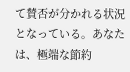て賛否が分かれる状況となっている。あなたは、極端な節約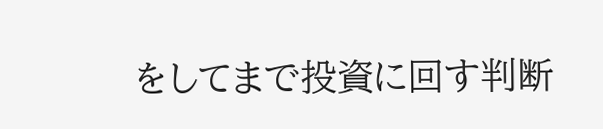をしてまで投資に回す判断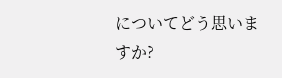についてどう思いますか?